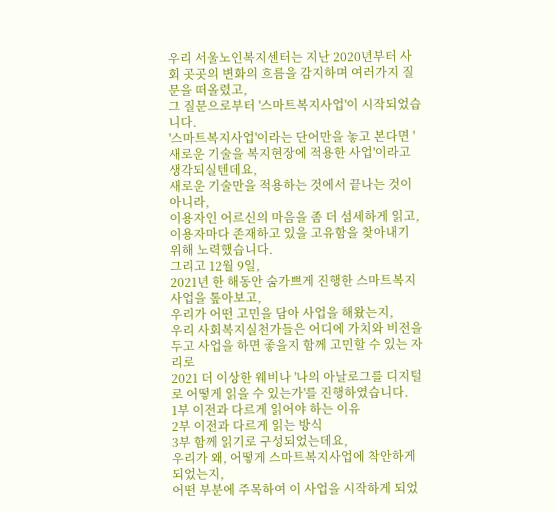우리 서울노인복지센터는 지난 2020년부터 사회 곳곳의 변화의 흐름을 감지하며 여러가지 질문을 떠올렸고,
그 질문으로부터 '스마트복지사업'이 시작되었습니다.
'스마트복지사업'이라는 단어만을 놓고 본다면 '새로운 기술을 복지현장에 적용한 사업'이라고 생각되실텐데요,
새로운 기술만을 적용하는 것에서 끝나는 것이 아니라,
이용자인 어르신의 마음을 좀 더 섬세하게 읽고, 이용자마다 존재하고 있을 고유함을 찾아내기 위해 노력했습니다.
그리고 12월 9일,
2021년 한 해동안 숨가쁘게 진행한 스마트복지사업을 톺아보고,
우리가 어떤 고민을 담아 사업을 해왔는지,
우리 사회복지실천가들은 어디에 가치와 비전을 두고 사업을 하면 좋을지 함께 고민할 수 있는 자리로
2021 더 이상한 웨비나 '나의 아날로그를 디지털로 어떻게 읽을 수 있는가'를 진행하였습니다.
1부 이전과 다르게 읽어야 하는 이유
2부 이전과 다르게 읽는 방식
3부 함께 읽기로 구성되었는데요,
우리가 왜, 어떻게 스마트복지사업에 착안하게 되었는지,
어떤 부분에 주목하여 이 사업을 시작하게 되었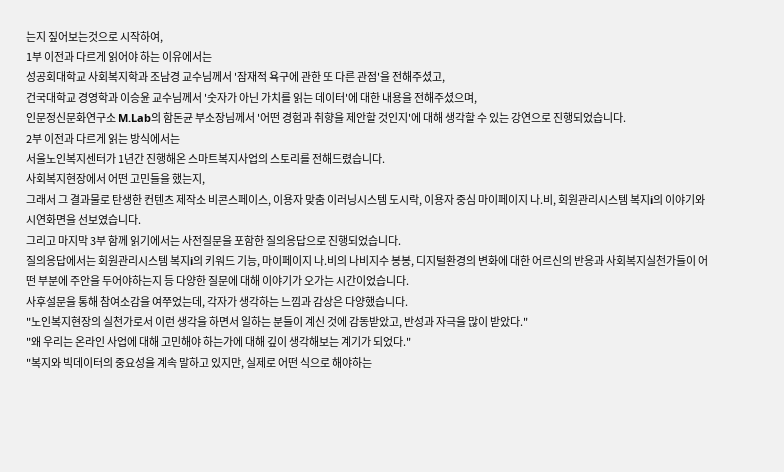는지 짚어보는것으로 시작하여,
1부 이전과 다르게 읽어야 하는 이유에서는
성공회대학교 사회복지학과 조남경 교수님께서 '잠재적 욕구에 관한 또 다른 관점'을 전해주셨고,
건국대학교 경영학과 이승윤 교수님께서 '숫자가 아닌 가치를 읽는 데이터'에 대한 내용을 전해주셨으며,
인문정신문화연구소 M.Lab의 함돈균 부소장님께서 '어떤 경험과 취향을 제안할 것인지'에 대해 생각할 수 있는 강연으로 진행되었습니다.
2부 이전과 다르게 읽는 방식에서는
서울노인복지센터가 1년간 진행해온 스마트복지사업의 스토리를 전해드렸습니다.
사회복지현장에서 어떤 고민들을 했는지,
그래서 그 결과물로 탄생한 컨텐츠 제작소 비콘스페이스, 이용자 맞춤 이러닝시스템 도시락, 이용자 중심 마이페이지 나.비, 회원관리시스템 복지i의 이야기와 시연화면을 선보였습니다.
그리고 마지막 3부 함께 읽기에서는 사전질문을 포함한 질의응답으로 진행되었습니다.
질의응답에서는 회원관리시스템 복지i의 키워드 기능, 마이페이지 나.비의 나비지수 봉봉, 디지털환경의 변화에 대한 어르신의 반응과 사회복지실천가들이 어떤 부분에 주안을 두어야하는지 등 다양한 질문에 대해 이야기가 오가는 시간이었습니다.
사후설문을 통해 참여소감을 여쭈었는데, 각자가 생각하는 느낌과 감상은 다양했습니다.
"노인복지현장의 실천가로서 이런 생각을 하면서 일하는 분들이 계신 것에 감동받았고, 반성과 자극을 많이 받았다."
"왜 우리는 온라인 사업에 대해 고민해야 하는가에 대해 깊이 생각해보는 계기가 되었다."
"복지와 빅데이터의 중요성을 계속 말하고 있지만, 실제로 어떤 식으로 해야하는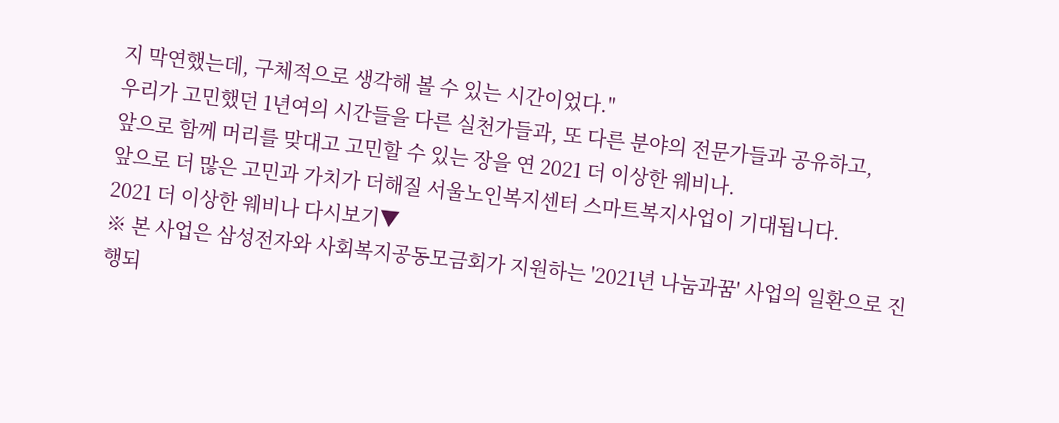지 막연했는데, 구체적으로 생각해 볼 수 있는 시간이었다."
우리가 고민했던 1년여의 시간들을 다른 실천가들과, 또 다른 분야의 전문가들과 공유하고,
앞으로 함께 머리를 맞대고 고민할 수 있는 장을 연 2021 더 이상한 웨비나.
앞으로 더 많은 고민과 가치가 더해질 서울노인복지센터 스마트복지사업이 기대됩니다.
2021 더 이상한 웨비나 다시보기▼
※ 본 사업은 삼성전자와 사회복지공동모금회가 지원하는 '2021년 나눔과꿈' 사업의 일환으로 진행되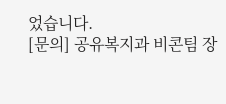었습니다.
[문의] 공유복지과 비콘팀 장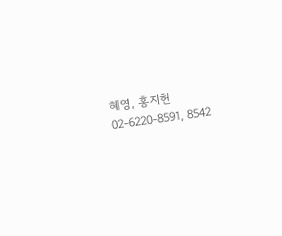혜영, 홍지헌 02-6220-8591, 8542